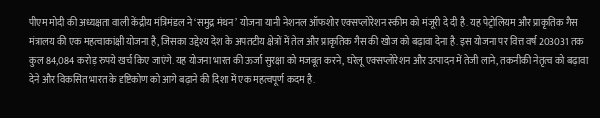पीएम मोदी की अध्यक्षता वाली केंद्रीय मंत्रिमंडल ने ‘समुद्र मंथन’ योजना यानी नेशनल ऑफशोर एक्सप्लोरेशन स्कीम को मंजूरी दे दी है. यह पेट्रोलियम और प्राकृतिक गैस मंत्रालय की एक महत्वाकांक्षी योजना है, जिसका उद्देश्य देश के अपतटीय क्षेत्रों में तेल और प्राकृतिक गैस की खोज को बढ़ावा देना है. इस योजना पर वित्त वर्ष 203031 तक कुल 84,084 करोड़ रुपये खर्च किए जाएंगे. यह योजना भारत की ऊर्जा सुरक्षा को मजबूत करने, घरेलू एक्सप्लोरेशन और उत्पादन में तेजी लाने, तकनीकी नेतृत्व को बढ़ावा देने और विकसित भारत के दृष्टिकोण को आगे बढ़ाने की दिशा में एक महत्वपूर्ण कदम है.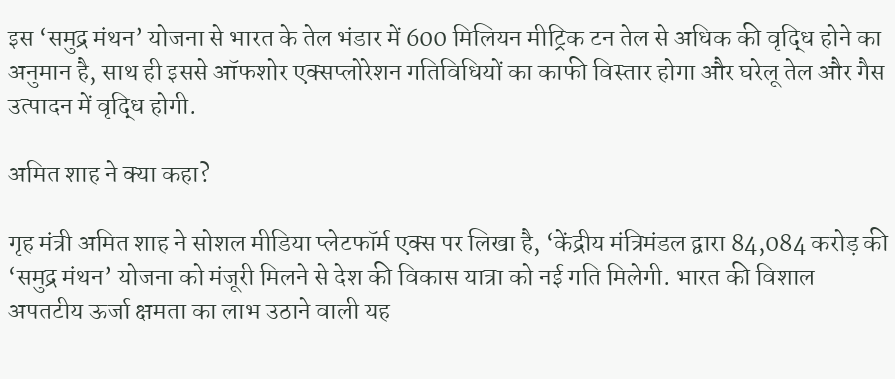इस ‘समुद्र मंथन’ योजना से भारत के तेल भंडार में 600 मिलियन मीट्रिक टन तेल से अधिक की वृद्धि होने का अनुमान है, साथ ही इससे ऑफशोर एक्सप्लोरेशन गतिविधियों का काफी विस्तार होगा और घरेलू तेल और गैस उत्पादन में वृद्धि होगी.

अमित शाह ने क्या कहा?

गृह मंत्री अमित शाह ने सोशल मीडिया प्लेटफॉर्म एक्स पर लिखा है, ‘केंद्रीय मंत्रिमंडल द्वारा 84,084 करोड़ की ‘समुद्र मंथन’ योजना को मंजूरी मिलने से देश की विकास यात्रा को नई गति मिलेगी. भारत की विशाल अपतटीय ऊर्जा क्षमता का लाभ उठाने वाली यह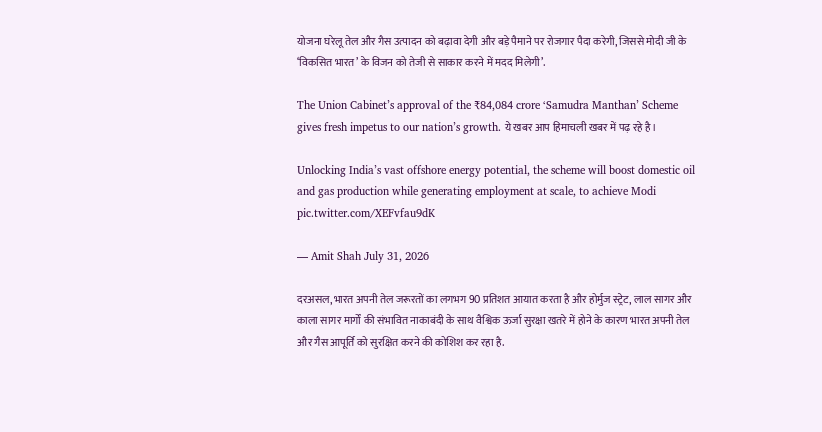योजना घरेलू तेल और गैस उत्पादन को बढ़ावा देगी और बड़े पैमाने पर रोजगार पैदा करेगी, जिससे मोदी जी के ‘विकसित भारत’ के विजन को तेजी से साकार करने में मदद मिलेगी’.

The Union Cabinet’s approval of the ₹84,084 crore ‘Samudra Manthan’ Scheme gives fresh impetus to our nation’s growth. ये खबर आप हिमाचली खबर में पढ़ रहे है।

Unlocking India’s vast offshore energy potential, the scheme will boost domestic oil and gas production while generating employment at scale, to achieve Modi pic.twitter.com/XEFvfau9dK

— Amit Shah July 31, 2026

दरअसल, भारत अपनी तेल जरूरतों का लगभग 90 प्रतिशत आयात करता है और होर्मुज स्ट्रेट, लाल सागर और काला सागर मार्गों की संभावित नाकाबंदी के साथ वैश्विक ऊर्जा सुरक्षा खतरे में होने के कारण भारत अपनी तेल और गैस आपूर्ति को सुरक्षित करने की कोशिश कर रहा है.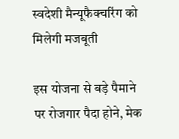स्वदेशी मैन्यूफैक्चरिंग को मिलेगी मजबूती

इस योजना से बड़े पैमाने पर रोजगार पैदा होने, मेक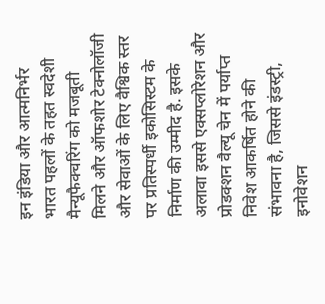इन इंडिया और आत्मनिर्भर भारत पहलों के तहत स्वदेशी मैन्यूफैक्चरिंग को मजबूती मिलने और ऑफशोर टेक्नोलॉजी और सेवाओं के लिए वैश्विक स्तर पर प्रतिस्पर्धी इकोसिस्टम के निर्माण की उम्मीद है. इसके अलावा इससे एक्सप्लोरेशन और प्रोडक्शन वैल्यू चेन में पर्याप्त निवेश आकर्षित होने की संभावना है, जिससे इंडस्ट्री, इनोवेशन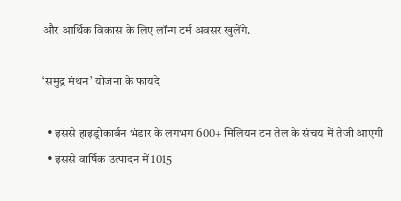और आर्थिक विकास के लिए लॉन्ग टर्म अवसर खुलेंगे.

‘समुद्र मंथन’ योजना के फायदे

  • इससे हाइड्रोकार्बन भंडार के लगभग 600+ मिलियन टन तेल के संचय में तेजी आएगी
  • इससे वार्षिक उत्पादन में 1015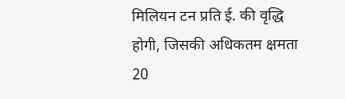मिलियन टन प्रति ई. की वृद्धि होगी, जिसकी अधिकतम क्षमता 20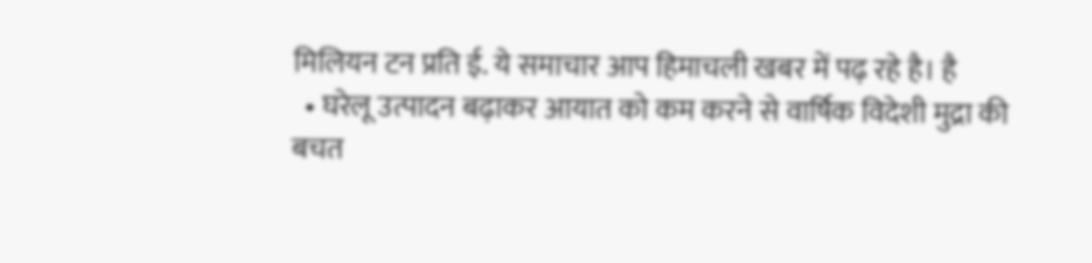मिलियन टन प्रति ई. ये समाचार आप हिमाचली खबर में पढ़ रहे है। है
  • घरेलू उत्पादन बढ़ाकर आयात को कम करने से वार्षिक विदेशी मुद्रा की बचत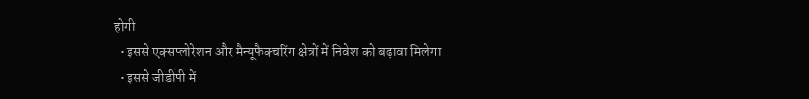होगी
  • इससे एक्सप्लोरेशन और मैन्यूफैक्चरिंग क्षेत्रों में निवेश को बढ़ावा मिलेगा
  • इससे जीडीपी में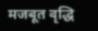मजबूत वृद्धि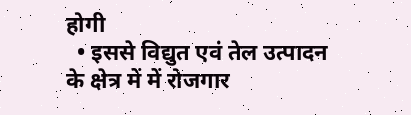होगी
  • इससे विद्युत एवं तेल उत्पादन के क्षेत्र में में रोजगार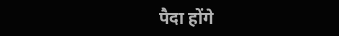पैदा होंगे